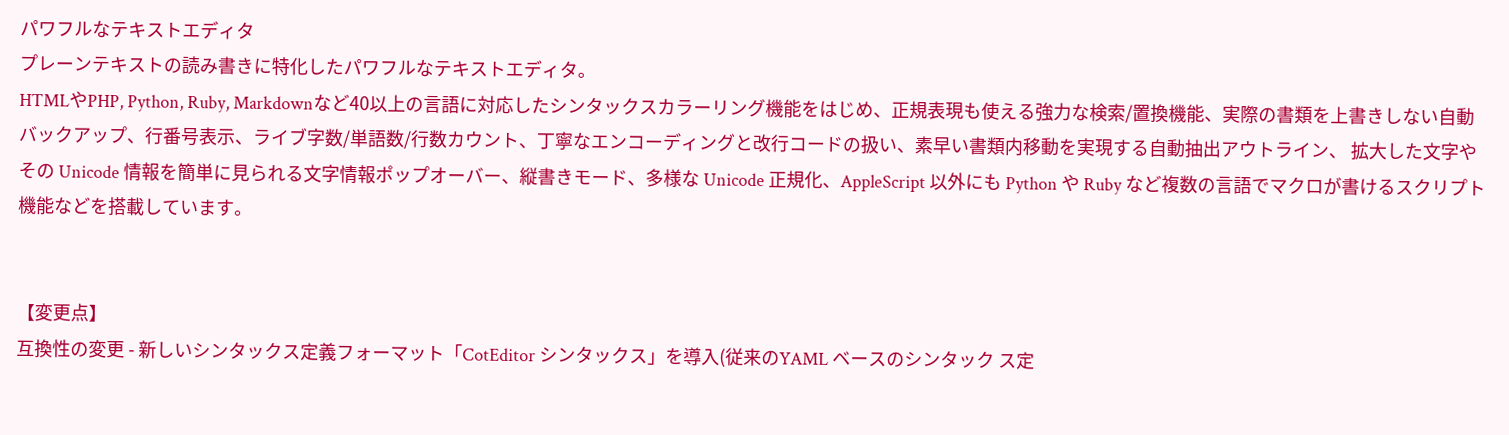パワフルなテキストエディタ
プレーンテキストの読み書きに特化したパワフルなテキストエディタ。
HTMLやPHP, Python, Ruby, Markdownなど40以上の言語に対応したシンタックスカラーリング機能をはじめ、正規表現も使える強力な検索/置換機能、実際の書類を上書きしない自動バックアップ、行番号表示、ライブ字数/単語数/行数カウント、丁寧なエンコーディングと改行コードの扱い、素早い書類内移動を実現する自動抽出アウトライン、 拡大した文字やその Unicode 情報を簡単に見られる文字情報ポップオーバー、縦書きモード、多様な Unicode 正規化、AppleScript 以外にも Python や Ruby など複数の言語でマクロが書けるスクリプト機能などを搭載しています。


【変更点】
互換性の変更 - 新しいシンタックス定義フォーマット「CotEditor シンタックス」を導入(従来のYAML ベースのシンタック ス定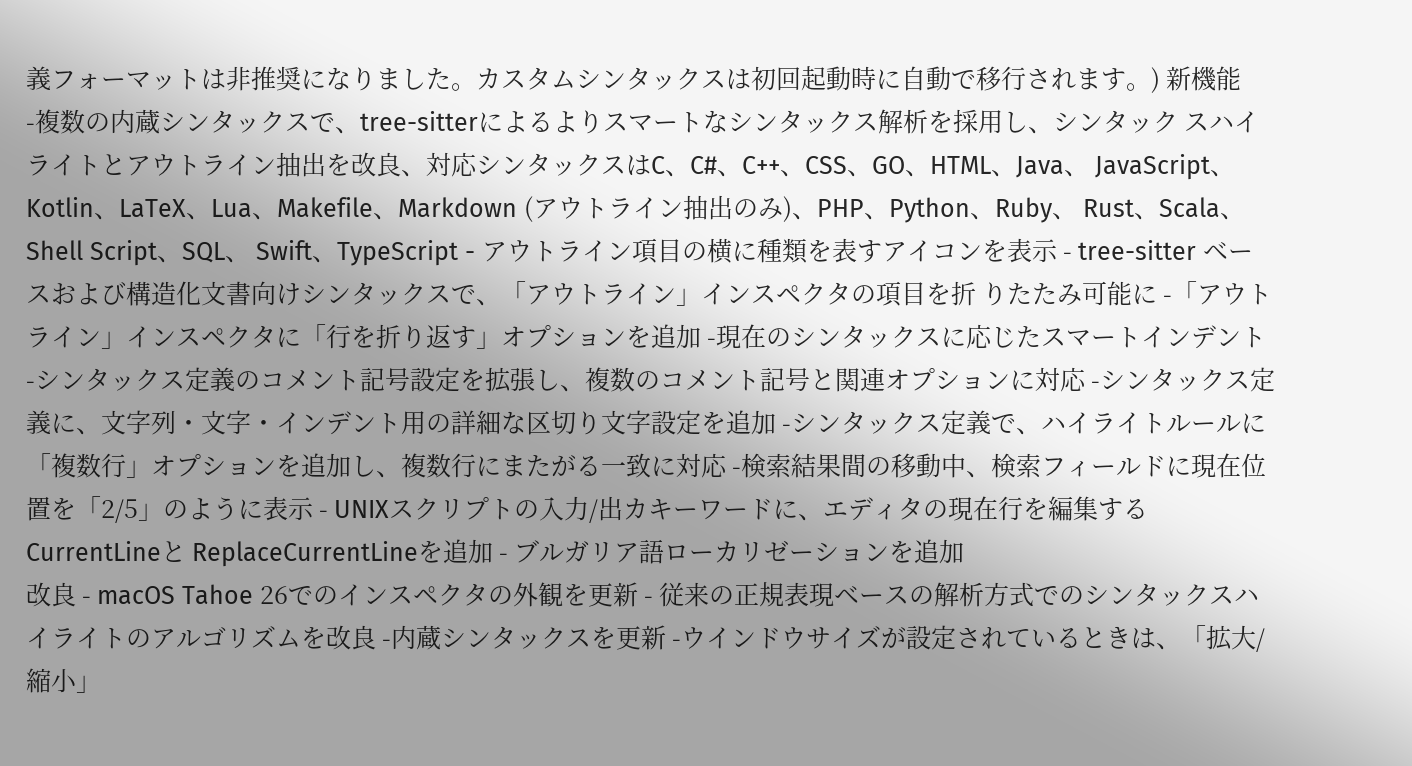義フォーマットは非推奨になりました。カスタムシンタックスは初回起動時に自動で移行されます。) 新機能 -複数の内蔵シンタックスで、tree-sitterによるよりスマートなシンタックス解析を採用し、シンタック スハイライトとアウトライン抽出を改良、対応シンタックスはC、C#、C++、CSS、GO、HTML、Java、 JavaScript、Kotlin、LaTeX、Lua、Makefile、Markdown (アウトライン抽出のみ)、PHP、Python、Ruby、 Rust、Scala、Shell Script、SQL、 Swift、TypeScript - アウトライン項目の横に種類を表すアイコンを表示 - tree-sitter ベースおよび構造化文書向けシンタックスで、「アウトライン」インスペクタの項目を折 りたたみ可能に -「アウトライン」インスペクタに「行を折り返す」オプションを追加 -現在のシンタックスに応じたスマートインデント -シンタックス定義のコメント記号設定を拡張し、複数のコメント記号と関連オプションに対応 -シンタックス定義に、文字列・文字・インデント用の詳細な区切り文字設定を追加 -シンタックス定義で、ハイライトルールに「複数行」オプションを追加し、複数行にまたがる一致に対応 -検索結果間の移動中、検索フィールドに現在位置を「2/5」のように表示 - UNIXスクリプトの入力/出カキーワードに、エディタの現在行を編集するCurrentLineと ReplaceCurrentLineを追加 - ブルガリア語ローカリゼーションを追加
改良 - macOS Tahoe 26でのインスペクタの外観を更新 - 従来の正規表現ベースの解析方式でのシンタックスハイライトのアルゴリズムを改良 -内蔵シンタックスを更新 -ウインドウサイズが設定されているときは、「拡大/縮小」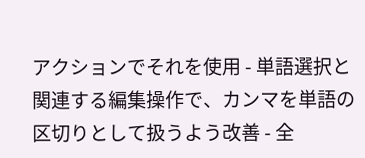アクションでそれを使用 - 単語選択と関連する編集操作で、カンマを単語の区切りとして扱うよう改善 - 全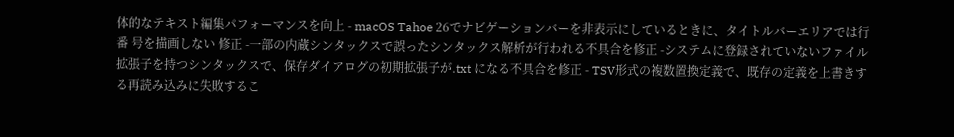体的なテキスト編集パフォーマンスを向上 - macOS Tahoe 26でナビゲーションバーを非表示にしているときに、タイトルバーエリアでは行番 号を描画しない 修正 -一部の内蔵シンタックスで誤ったシンタックス解析が行われる不具合を修正 -システムに登録されていないファイル拡張子を持つシンタックスで、保存ダイアログの初期拡張子が.txt になる不具合を修正 - TSV形式の複数置換定義で、既存の定義を上書きする再読み込みに失敗するこ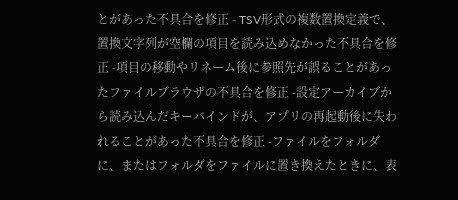とがあった不具合を修正 - TSV形式の複数置換定義で、置換文字列が空欄の項目を読み込めなかった不具合を修正 -項目の移動やリネーム後に参照先が誤ることがあったファイルブラウザの不具合を修正 -設定アーカイブから読み込んだキーバインドが、アプリの再起動後に失われることがあった不具合を修正 -ファイルをフォルダに、またはフォルダをファイルに置き換えたときに、表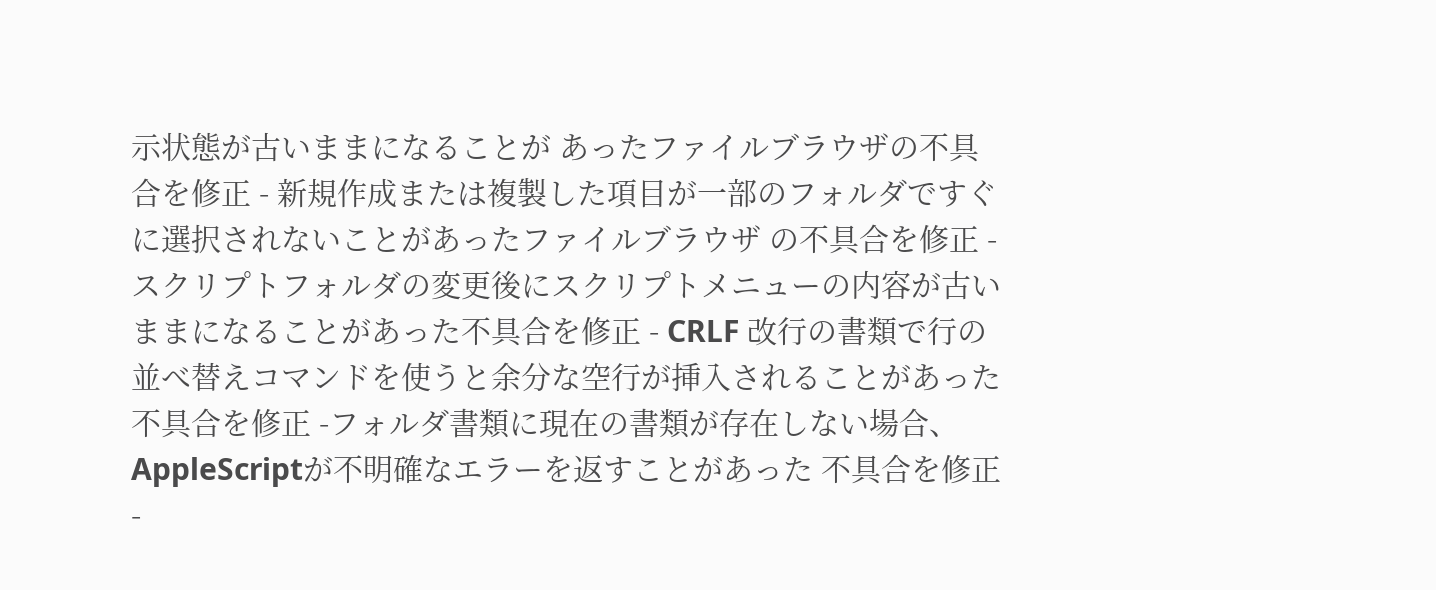示状態が古いままになることが あったファイルブラウザの不具合を修正 - 新規作成または複製した項目が一部のフォルダですぐに選択されないことがあったファイルブラウザ の不具合を修正 - スクリプトフォルダの変更後にスクリプトメニューの内容が古いままになることがあった不具合を修正 - CRLF 改行の書類で行の並べ替えコマンドを使うと余分な空行が挿入されることがあった不具合を修正 -フォルダ書類に現在の書類が存在しない場合、AppleScriptが不明確なエラーを返すことがあった 不具合を修正 -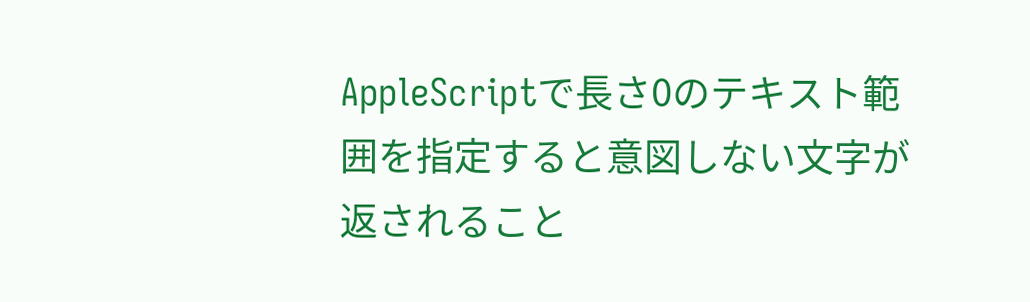AppleScriptで長さ0のテキスト範囲を指定すると意図しない文字が返されること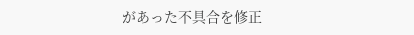があった不具合を修正